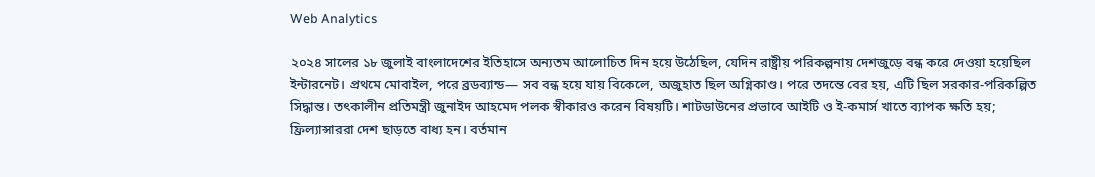Web Analytics

২০২৪ সালের ১৮ জুলাই বাংলাদেশের ইতিহাসে অন্যতম আলোচিত দিন হয়ে উঠেছিল, যেদিন রাষ্ট্রীয় পরিকল্পনায় দেশজুড়ে বন্ধ করে দেওয়া হয়েছিল ইন্টারনেট। প্রথমে মোবাইল, পরে ব্রডব্যান্ড— সব বন্ধ হয়ে যায় বিকেলে, অজুহাত ছিল অগ্নিকাণ্ড। পরে তদন্তে বের হয়, এটি ছিল সরকার-পরিকল্পিত সিদ্ধান্ত। তৎকালীন প্রতিমন্ত্রী জুনাইদ আহমেদ পলক স্বীকারও করেন বিষয়টি। শাটডাউনের প্রভাবে আইটি ও ই-কমার্স খাতে ব্যাপক ক্ষতি হয়; ফ্রিল্যান্সাররা দেশ ছাড়তে বাধ্য হন। বর্তমান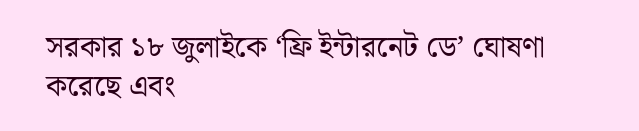সরকার ১৮ জুলাইকে ‘ফ্রি ইন্টারনেট ডে’ ঘোষণা করেছে এবং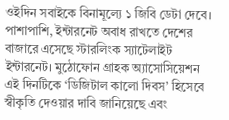ওইদিন সবাইকে বিনামূল্যে ১ জিবি ডেটা দেবে। পাশাপাশি, ইন্টারনেট অবাধ রাখতে দেশের বাজারে এসেছে স্টারলিংক স্যাটেলাইট ইন্টারনেট। মুঠোফোন গ্রাহক অ্যাসোসিয়েশন এই দিনটিকে ‘ডিজিটাল কালো দিবস’ হিসেবে স্বীকৃতি দেওয়ার দাবি জানিয়েছে এবং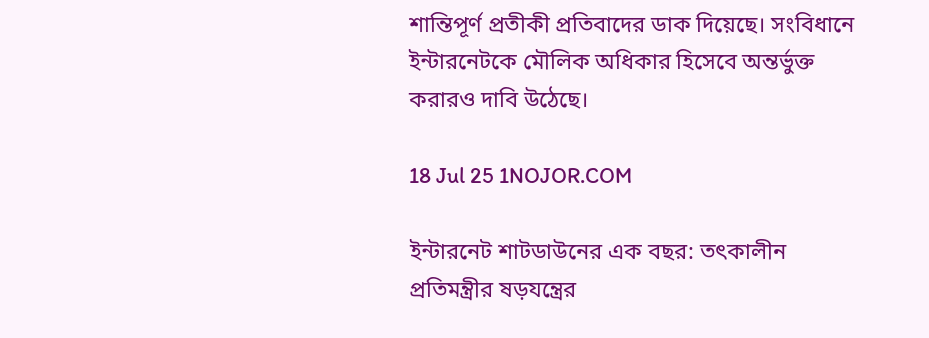শান্তিপূর্ণ প্রতীকী প্রতিবাদের ডাক দিয়েছে। সংবিধানে ইন্টারনেটকে মৌলিক অধিকার হিসেবে অন্তর্ভুক্ত করারও দাবি উঠেছে।

18 Jul 25 1NOJOR.COM

ইন্টারনেট শাটডাউনের এক বছর: তৎকালীন প্রতিমন্ত্রীর ষড়যন্ত্রের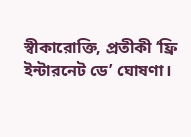স্বীকারোক্তি, প্রতীকী ‘ফ্রি ইন্টারনেট ডে’ ঘোষণা।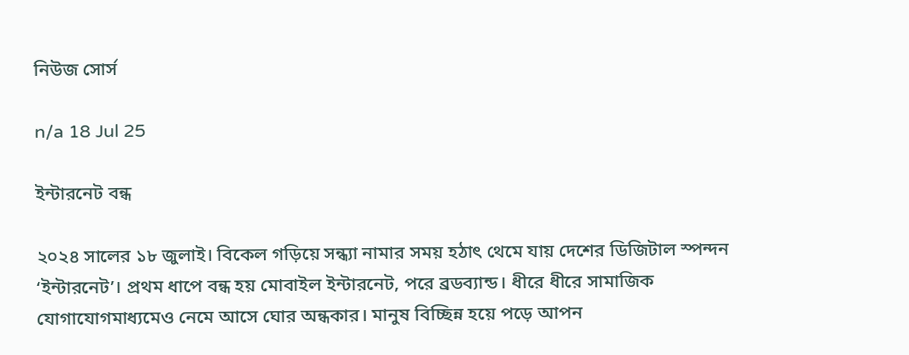নিউজ সোর্স

n/a 18 Jul 25

ইন্টারনেট বন্ধ

২০২৪ সালের ১৮ জুলাই। বিকেল গড়িয়ে সন্ধ্যা নামার সময় হঠাৎ থেমে যায় দেশের ডিজিটাল স্পন্দন ‘ইন্টারনেট’। প্রথম ধাপে বন্ধ হয় মোবাইল ইন্টারনেট, পরে ব্রডব্যান্ড। ধীরে ধীরে সামাজিক যোগাযোগমাধ্যমেও নেমে আসে ঘোর অন্ধকার। মানুষ বিচ্ছিন্ন হয়ে পড়ে আপন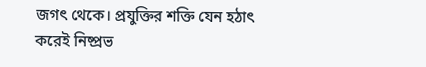জগৎ থেকে। প্রযুক্তির শক্তি যেন হঠাৎ করেই নিষ্প্রভ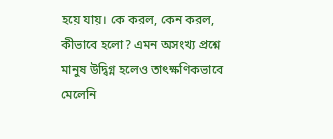হয়ে যায়। কে করল, কেন করল, কীভাবে হলো? এমন অসংখ্য প্রশ্নে মানুষ উদ্বিগ্ন হলেও তাৎক্ষণিকভাবে মেলেনি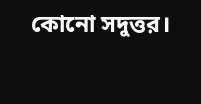কোনো সদুত্তর।